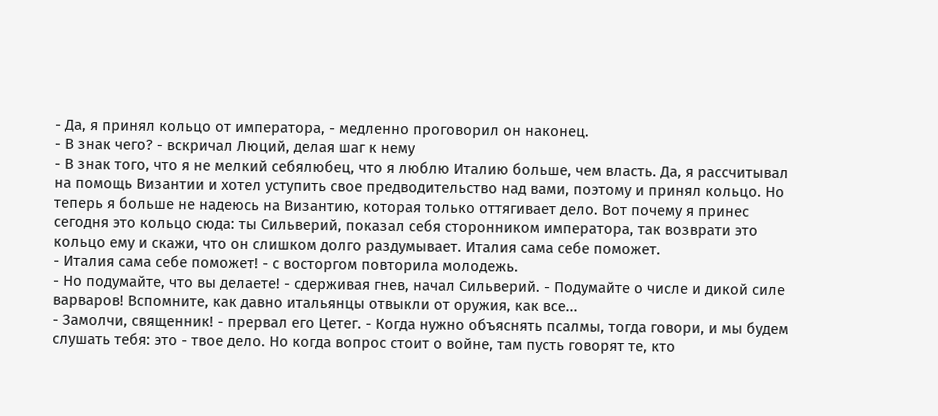- Да, я принял кольцо от императора, - медленно проговорил он наконец.
- В знак чего? - вскричал Люций, делая шаг к нему
- В знак того, что я не мелкий себялюбец, что я люблю Италию больше, чем власть. Да, я рассчитывал на помощь Византии и хотел уступить свое предводительство над вами, поэтому и принял кольцо. Но теперь я больше не надеюсь на Византию, которая только оттягивает дело. Вот почему я принес сегодня это кольцо сюда: ты Сильверий, показал себя сторонником императора, так возврати это кольцо ему и скажи, что он слишком долго раздумывает. Италия сама себе поможет.
- Италия сама себе поможет! - с восторгом повторила молодежь.
- Но подумайте, что вы делаете! - сдерживая гнев, начал Сильверий. - Подумайте о числе и дикой силе варваров! Вспомните, как давно итальянцы отвыкли от оружия, как все...
- Замолчи, священник! - прервал его Цетег. - Когда нужно объяснять псалмы, тогда говори, и мы будем слушать тебя: это - твое дело. Но когда вопрос стоит о войне, там пусть говорят те, кто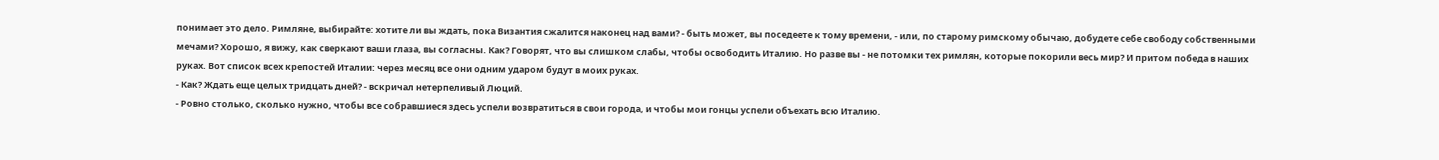понимает это дело. Римляне, выбирайте: хотите ли вы ждать, пока Византия сжалится наконец над вами? - быть может, вы поседеете к тому времени, - или, по старому римскому обычаю, добудете себе свободу собственными мечами? Хорошо, я вижу, как сверкают ваши глаза, вы согласны. Как? Говорят, что вы слишком слабы, чтобы освободить Италию. Но разве вы - не потомки тех римлян, которые покорили весь мир? И притом победа в наших руках. Вот список всех крепостей Италии: через месяц все они одним ударом будут в моих руках.
- Как? Ждать еще целых тридцать дней? - вскричал нетерпеливый Люций.
- Ровно столько, сколько нужно, чтобы все собравшиеся здесь успели возвратиться в свои города, и чтобы мои гонцы успели объехать всю Италию.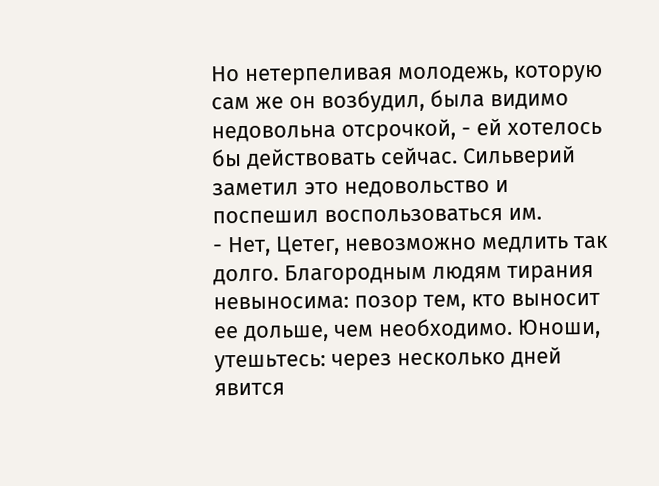Но нетерпеливая молодежь, которую сам же он возбудил, была видимо недовольна отсрочкой, - ей хотелось бы действовать сейчас. Сильверий заметил это недовольство и поспешил воспользоваться им.
- Нет, Цетег, невозможно медлить так долго. Благородным людям тирания невыносима: позор тем, кто выносит ее дольше, чем необходимо. Юноши, утешьтесь: через несколько дней явится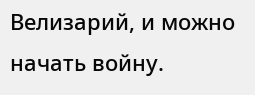Велизарий, и можно начать войну.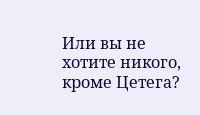Или вы не хотите никого, кроме Цетега?